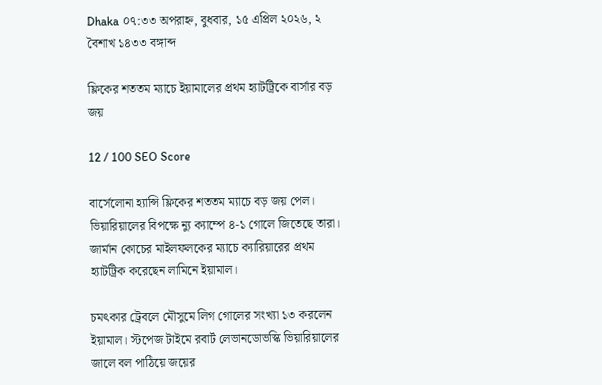Dhaka ০৭:৩৩ অপরাহ্ন, বুধবার, ১৫ এপ্রিল ২০২৬, ২ বৈশাখ ১৪৩৩ বঙ্গাব্দ

ফ্লিকের শততম ম্যাচে ইয়ামালের প্রথম হ্যাটট্রিকে বার্সার বড় জয়

12 / 100 SEO Score

বার্সেলোনা হ্যান্সি ফ্লিকের শততম ম্যাচে বড় জয় পেল। ভিয়ারিয়ালের বিপক্ষে ন্যু ক্যাম্পে ৪-১ গোলে জিতেছে তারা। জার্মান কোচের মাইলফলকের ম্যাচে ক্যারিয়ারের প্রথম হ্যাটট্রিক করেছেন লামিনে ইয়ামাল।

চমৎকার ট্রেবলে মৌসুমে লিগ গোলের সংখ্যা ১৩ করলেন ইয়ামাল। স্টপেজ টাইমে রবার্ট লেভানডোভস্কি ভিয়ারিয়ালের জালে বল পাঠিয়ে জয়ের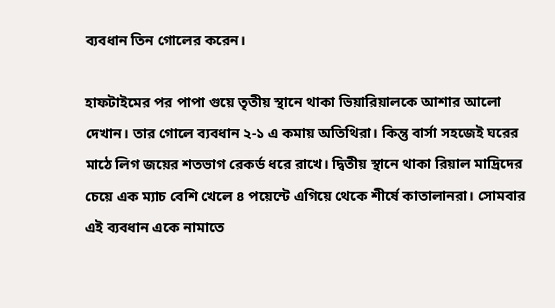ব্যবধান তিন গোলের করেন।

হাফটাইমের পর পাপা গুয়ে তৃতীয় স্থানে থাকা ভিয়ারিয়ালকে আশার আলো দেখান। তার গোলে ব্যবধান ২-১ এ কমায় অতিথিরা। কিন্তু বার্সা সহজেই ঘরের মাঠে লিগ জয়ের শতভাগ রেকর্ড ধরে রাখে। দ্বিতীয় স্থানে থাকা রিয়াল মাদ্রিদের চেয়ে এক ম্যাচ বেশি খেলে ৪ পয়েন্টে এগিয়ে থেকে শীর্ষে কাতালানরা। সোমবার এই ব্যবধান একে নামাতে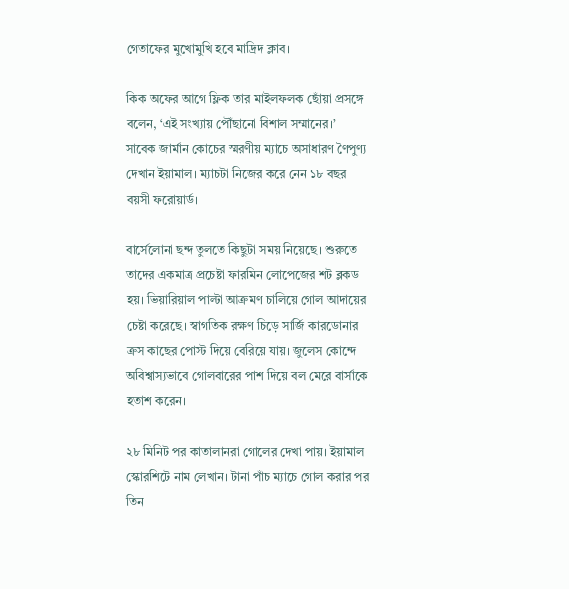গেতাফের মুখোমুখি হবে মাদ্রিদ ক্লাব।

কিক অফের আগে ফ্লিক তার মাইলফলক ছোঁয়া প্রসঙ্গে বলেন, ‘এই সংখ্যায় পৌঁছানো বিশাল সম্মানের।’ সাবেক জার্মান কোচের স্মরণীয় ম্যাচে অসাধারণ ণৈপুণ্য দেখান ইয়ামাল। ম্যাচটা নিজের করে নেন ১৮ বছর বয়সী ফরোয়ার্ড।

বার্সেলোনা ছন্দ তুলতে কিছুটা সময় নিয়েছে। শুরুতে তাদের একমাত্র প্রচেষ্টা ফারমিন লোপেজের শট ব্লকড হয়। ভিয়ারিয়াল পাল্টা আক্রমণ চালিয়ে গোল আদায়ের চেষ্টা করেছে। স্বাগতিক রক্ষণ চিড়ে সার্জি কারডোনার ক্রস কাছের পোস্ট দিয়ে বেরিয়ে যায়। জুলেস কোন্দে অবিশ্বাস্যভাবে গোলবারের পাশ দিয়ে বল মেরে বার্সাকে হতাশ করেন।

২৮ মিনিট পর কাতালানরা গোলের দেখা পায়। ইয়ামাল স্কোরশিটে নাম লেখান। টানা পাঁচ ম্যাচে গোল করার পর তিন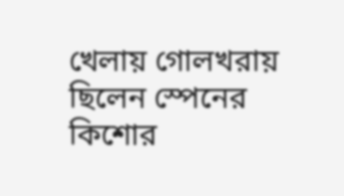খেলায় গোলখরায় ছিলেন স্পেনের কিশোর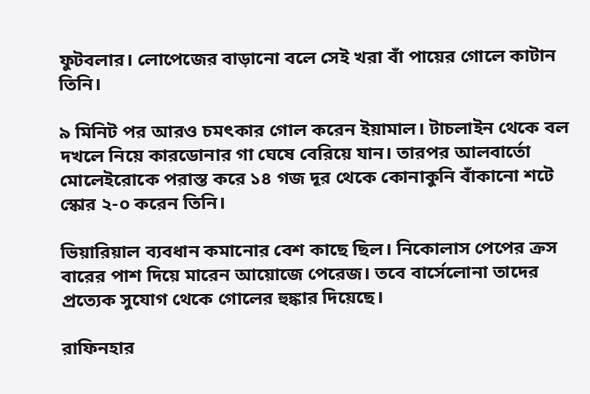ফুটবলার। লোপেজের বাড়ানো বলে সেই খরা বাঁ পায়ের গোলে কাটান তিনি।

৯ মিনিট পর আরও চমৎকার গোল করেন ইয়ামাল। টাচলাইন থেকে বল দখলে নিয়ে কারডোনার গা ঘেষে বেরিয়ে যান। তারপর আলবার্তো মোলেইরোকে পরাস্ত করে ১৪ গজ দূর থেকে কোনাকুনি বাঁকানো শটে স্কোর ২-০ করেন তিনি।

ভিয়ারিয়াল ব্যবধান কমানোর বেশ কাছে ছিল। নিকোলাস পেপের ক্রস বারের পাশ দিয়ে মারেন আয়োজে পেরেজ। তবে বার্সেলোনা তাদের প্রত্যেক সুযোগ থেকে গোলের হুঙ্কার দিয়েছে।

রাফিনহার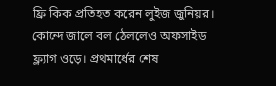ফ্রি কিক প্রতিহত করেন লুইজ জুনিয়র। কোন্দে জালে বল ঠেললেও অফসাইড ফ্ল্যাগ ওড়ে। প্রথমার্ধের শেষ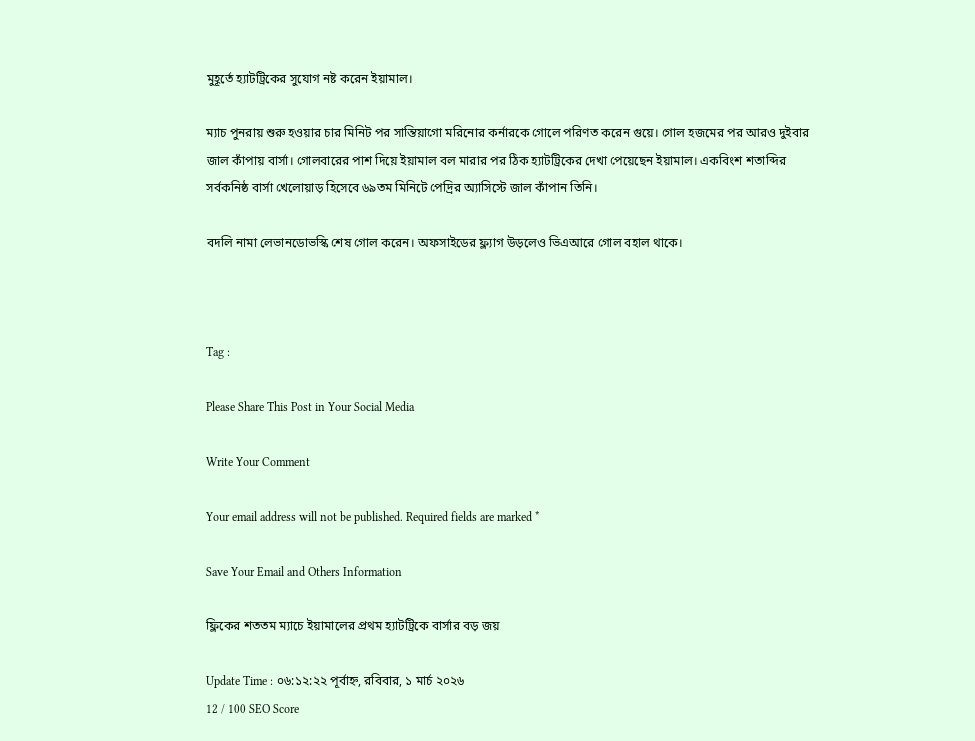মুহূর্তে হ্যাটট্রিকের সুযোগ নষ্ট করেন ইয়ামাল।

ম্যাচ পুনরায় শুরু হওয়ার চার মিনিট পর সান্তিয়াগো মরিনোর কর্নারকে গোলে পরিণত করেন গুয়ে। গোল হজমের পর আরও দুইবার জাল কাঁপায় বার্সা। গোলবারের পাশ দিয়ে ইয়ামাল বল মারার পর ঠিক হ্যাটট্রিকের দেখা পেয়েছেন ইয়ামাল। একবিংশ শতাব্দির সর্বকনিষ্ঠ বার্সা খেলোয়াড় হিসেবে ৬৯তম মিনিটে পেদ্রির অ্যাসিস্টে জাল কাঁপান তিনি।

বদলি নামা লেভানডোভস্কি শেষ গোল করেন। অফসাইডের ফ্ল্যাগ উড়লেও ভিএআরে গোল বহাল থাকে।



Tag :

Please Share This Post in Your Social Media

Write Your Comment

Your email address will not be published. Required fields are marked *

Save Your Email and Others Information

ফ্লিকের শততম ম্যাচে ইয়ামালের প্রথম হ্যাটট্রিকে বার্সার বড় জয়

Update Time : ০৬:১২:২২ পূর্বাহ্ন, রবিবার, ১ মার্চ ২০২৬
12 / 100 SEO Score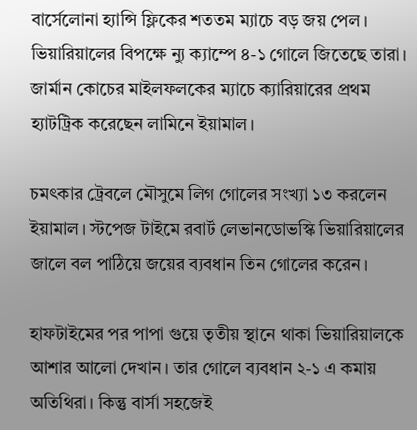বার্সেলোনা হ্যান্সি ফ্লিকের শততম ম্যাচে বড় জয় পেল। ভিয়ারিয়ালের বিপক্ষে ন্যু ক্যাম্পে ৪-১ গোলে জিতেছে তারা। জার্মান কোচের মাইলফলকের ম্যাচে ক্যারিয়ারের প্রথম হ্যাটট্রিক করেছেন লামিনে ইয়ামাল।

চমৎকার ট্রেবলে মৌসুমে লিগ গোলের সংখ্যা ১৩ করলেন ইয়ামাল। স্টপেজ টাইমে রবার্ট লেভানডোভস্কি ভিয়ারিয়ালের জালে বল পাঠিয়ে জয়ের ব্যবধান তিন গোলের করেন।

হাফটাইমের পর পাপা গুয়ে তৃতীয় স্থানে থাকা ভিয়ারিয়ালকে আশার আলো দেখান। তার গোলে ব্যবধান ২-১ এ কমায় অতিথিরা। কিন্তু বার্সা সহজেই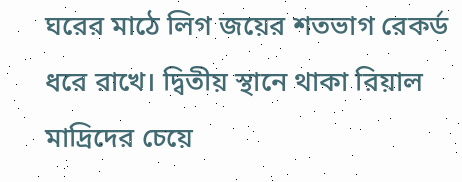ঘরের মাঠে লিগ জয়ের শতভাগ রেকর্ড ধরে রাখে। দ্বিতীয় স্থানে থাকা রিয়াল মাদ্রিদের চেয়ে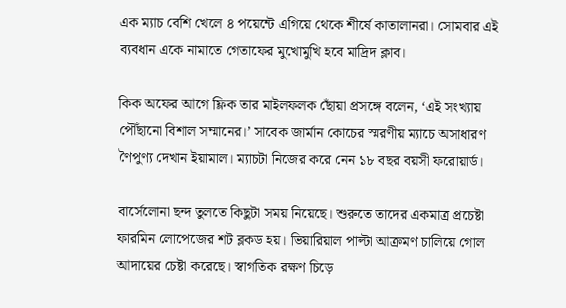এক ম্যাচ বেশি খেলে ৪ পয়েন্টে এগিয়ে থেকে শীর্ষে কাতালানরা। সোমবার এই ব্যবধান একে নামাতে গেতাফের মুখোমুখি হবে মাদ্রিদ ক্লাব।

কিক অফের আগে ফ্লিক তার মাইলফলক ছোঁয়া প্রসঙ্গে বলেন, ‘এই সংখ্যায় পৌঁছানো বিশাল সম্মানের।’ সাবেক জার্মান কোচের স্মরণীয় ম্যাচে অসাধারণ ণৈপুণ্য দেখান ইয়ামাল। ম্যাচটা নিজের করে নেন ১৮ বছর বয়সী ফরোয়ার্ড।

বার্সেলোনা ছন্দ তুলতে কিছুটা সময় নিয়েছে। শুরুতে তাদের একমাত্র প্রচেষ্টা ফারমিন লোপেজের শট ব্লকড হয়। ভিয়ারিয়াল পাল্টা আক্রমণ চালিয়ে গোল আদায়ের চেষ্টা করেছে। স্বাগতিক রক্ষণ চিড়ে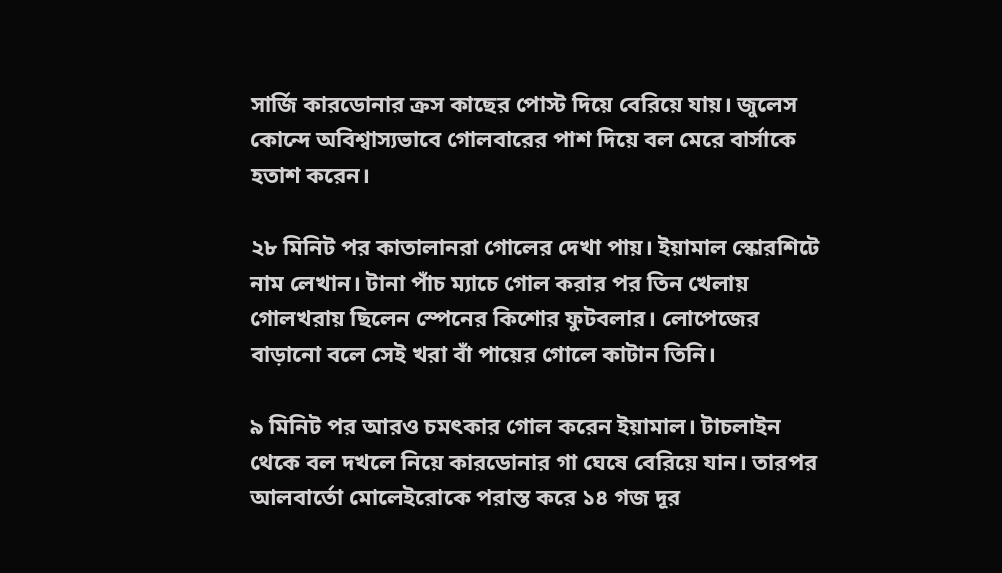সার্জি কারডোনার ক্রস কাছের পোস্ট দিয়ে বেরিয়ে যায়। জুলেস কোন্দে অবিশ্বাস্যভাবে গোলবারের পাশ দিয়ে বল মেরে বার্সাকে হতাশ করেন।

২৮ মিনিট পর কাতালানরা গোলের দেখা পায়। ইয়ামাল স্কোরশিটে নাম লেখান। টানা পাঁচ ম্যাচে গোল করার পর তিন খেলায় গোলখরায় ছিলেন স্পেনের কিশোর ফুটবলার। লোপেজের বাড়ানো বলে সেই খরা বাঁ পায়ের গোলে কাটান তিনি।

৯ মিনিট পর আরও চমৎকার গোল করেন ইয়ামাল। টাচলাইন থেকে বল দখলে নিয়ে কারডোনার গা ঘেষে বেরিয়ে যান। তারপর আলবার্তো মোলেইরোকে পরাস্ত করে ১৪ গজ দূর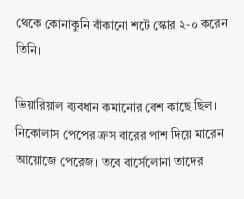থেকে কোনাকুনি বাঁকানো শটে স্কোর ২-০ করেন তিনি।

ভিয়ারিয়াল ব্যবধান কমানোর বেশ কাছে ছিল। নিকোলাস পেপের ক্রস বারের পাশ দিয়ে মারেন আয়োজে পেরেজ। তবে বার্সেলোনা তাদের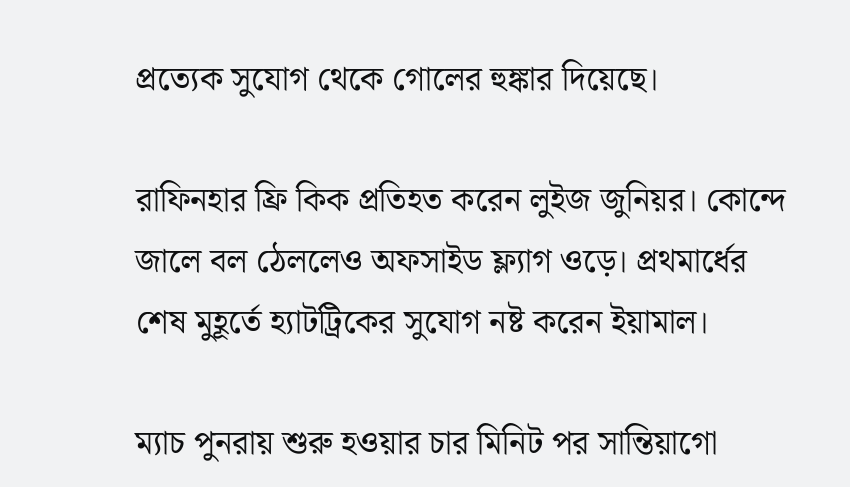প্রত্যেক সুযোগ থেকে গোলের হুঙ্কার দিয়েছে।

রাফিনহার ফ্রি কিক প্রতিহত করেন লুইজ জুনিয়র। কোন্দে জালে বল ঠেললেও অফসাইড ফ্ল্যাগ ওড়ে। প্রথমার্ধের শেষ মুহূর্তে হ্যাটট্রিকের সুযোগ নষ্ট করেন ইয়ামাল।

ম্যাচ পুনরায় শুরু হওয়ার চার মিনিট পর সান্তিয়াগো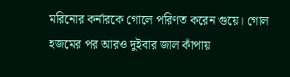মরিনোর কর্নারকে গোলে পরিণত করেন গুয়ে। গোল হজমের পর আরও দুইবার জাল কাঁপায়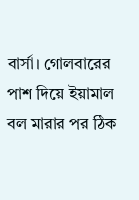বার্সা। গোলবারের পাশ দিয়ে ইয়ামাল বল মারার পর ঠিক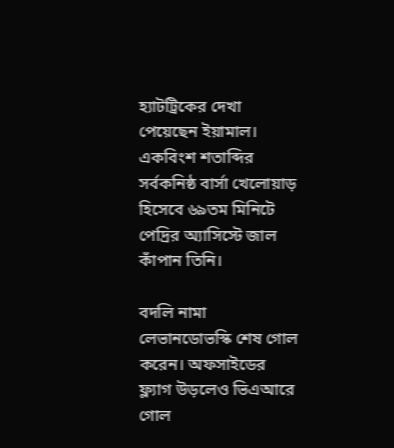হ্যাটট্রিকের দেখা পেয়েছেন ইয়ামাল। একবিংশ শতাব্দির সর্বকনিষ্ঠ বার্সা খেলোয়াড় হিসেবে ৬৯তম মিনিটে পেদ্রির অ্যাসিস্টে জাল কাঁপান তিনি।

বদলি নামা লেভানডোভস্কি শেষ গোল করেন। অফসাইডের ফ্ল্যাগ উড়লেও ভিএআরে গোল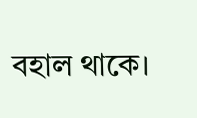বহাল থাকে।